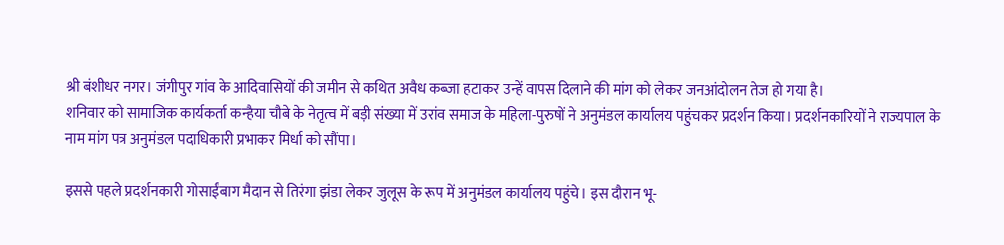श्री बंशीधर नगर। जंगीपुर गांव के आदिवासियों की जमीन से कथित अवैध कब्जा हटाकर उन्हें वापस दिलाने की मांग को लेकर जनआंदोलन तेज हो गया है।
शनिवार को सामाजिक कार्यकर्ता कन्हैया चौबे के नेतृत्व में बड़ी संख्या में उरांव समाज के महिला-पुरुषों ने अनुमंडल कार्यालय पहुंचकर प्रदर्शन किया। प्रदर्शनकारियों ने राज्यपाल के नाम मांग पत्र अनुमंडल पदाधिकारी प्रभाकर मिर्धा को सौंपा।

इससे पहले प्रदर्शनकारी गोसाईंबाग मैदान से तिरंगा झंडा लेकर जुलूस के रूप में अनुमंडल कार्यालय पहुंचे। इस दौरान भू-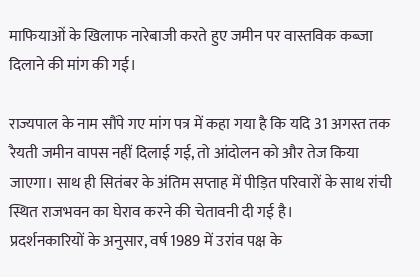माफियाओं के खिलाफ नारेबाजी करते हुए जमीन पर वास्तविक कब्जा दिलाने की मांग की गई।

राज्यपाल के नाम सौंपे गए मांग पत्र में कहा गया है कि यदि 31 अगस्त तक रैयती जमीन वापस नहीं दिलाई गई, तो आंदोलन को और तेज किया जाएगा। साथ ही सितंबर के अंतिम सप्ताह में पीड़ित परिवारों के साथ रांची स्थित राजभवन का घेराव करने की चेतावनी दी गई है।
प्रदर्शनकारियों के अनुसार, वर्ष 1989 में उरांव पक्ष के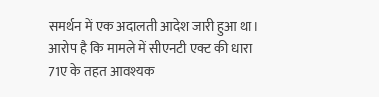समर्थन में एक अदालती आदेश जारी हुआ था। आरोप है कि मामले में सीएनटी एक्ट की धारा 71ए के तहत आवश्यक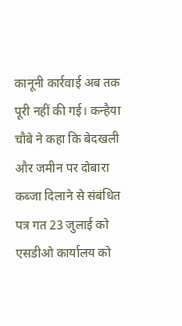कानूनी कार्रवाई अब तक पूरी नहीं की गई। कन्हैया चौबे ने कहा कि बेदखली और जमीन पर दोबारा कब्जा दिलाने से संबंधित पत्र गत 23 जुलाई को एसडीओ कार्यालय को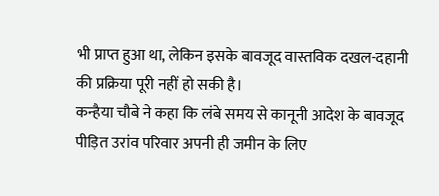भी प्राप्त हुआ था, लेकिन इसके बावजूद वास्तविक दखल-दहानी की प्रक्रिया पूरी नहीं हो सकी है।
कन्हैया चौबे ने कहा कि लंबे समय से कानूनी आदेश के बावजूद पीड़ित उरांव परिवार अपनी ही जमीन के लिए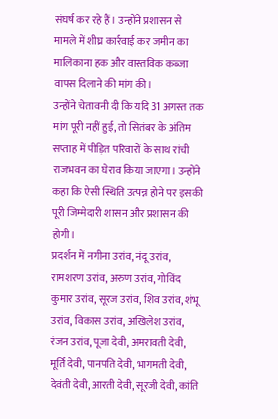संघर्ष कर रहे हैं। उन्होंने प्रशासन से मामले में शीघ्र कार्रवाई कर जमीन का मालिकाना हक और वास्तविक कब्जा वापस दिलाने की मांग की।
उन्होंने चेतावनी दी कि यदि 31 अगस्त तक मांग पूरी नहीं हुई, तो सितंबर के अंतिम सप्ताह में पीड़ित परिवारों के साथ रांची राजभवन का घेराव किया जाएगा। उन्होंने कहा कि ऐसी स्थिति उत्पन्न होने पर इसकी पूरी जिम्मेदारी शासन और प्रशासन की होगी।
प्रदर्शन में नगीना उरांव, नंदू उरांव, रामशरण उरांव, अरुण उरांव, गोविंद कुमार उरांव, सूरज उरांव, शिव उरांव, शंभू उरांव, विकास उरांव, अखिलेश उरांव, रंजन उरांव, पूजा देवी, अमरावती देवी, मूर्ति देवी, पानपति देवी, भागमती देवी, देवंती देवी, आरती देवी, सूरजी देवी, कांति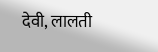देवी, लालती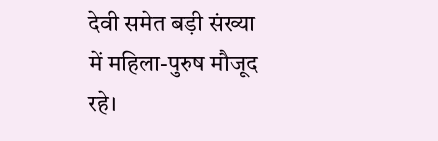देवी समेत बड़ी संख्या में महिला-पुरुष मौजूद रहे।